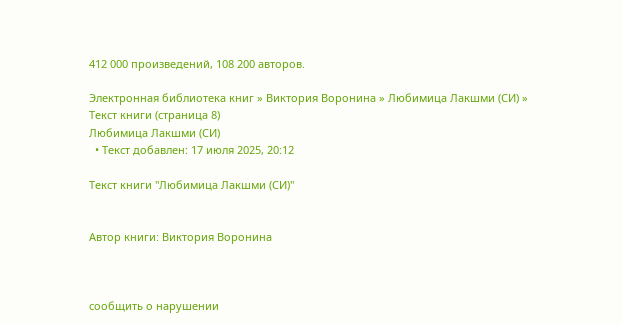412 000 произведений, 108 200 авторов.

Электронная библиотека книг » Виктория Воронина » Любимица Лакшми (СИ) » Текст книги (страница 8)
Любимица Лакшми (СИ)
  • Текст добавлен: 17 июля 2025, 20:12

Текст книги "Любимица Лакшми (СИ)"


Автор книги: Виктория Воронина



сообщить о нарушении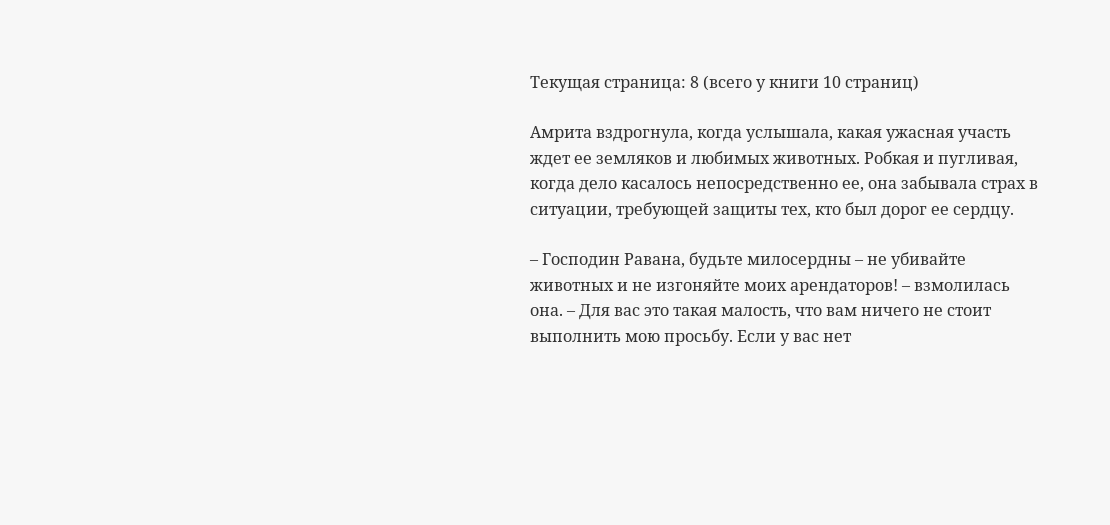Текущая страница: 8 (всего у книги 10 страниц)

Амрита вздрогнула, когда услышала, какая ужасная участь ждет ее земляков и любимых животных. Робкая и пугливая, когда дело касалось непосредственно ее, она забывала страх в ситуации, требующей защиты тех, кто был дорог ее сердцу.

– Господин Равана, будьте милосердны – не убивайте животных и не изгоняйте моих арендаторов! – взмолилась она. – Для вас это такая малость, что вам ничего не стоит выполнить мою просьбу. Если у вас нет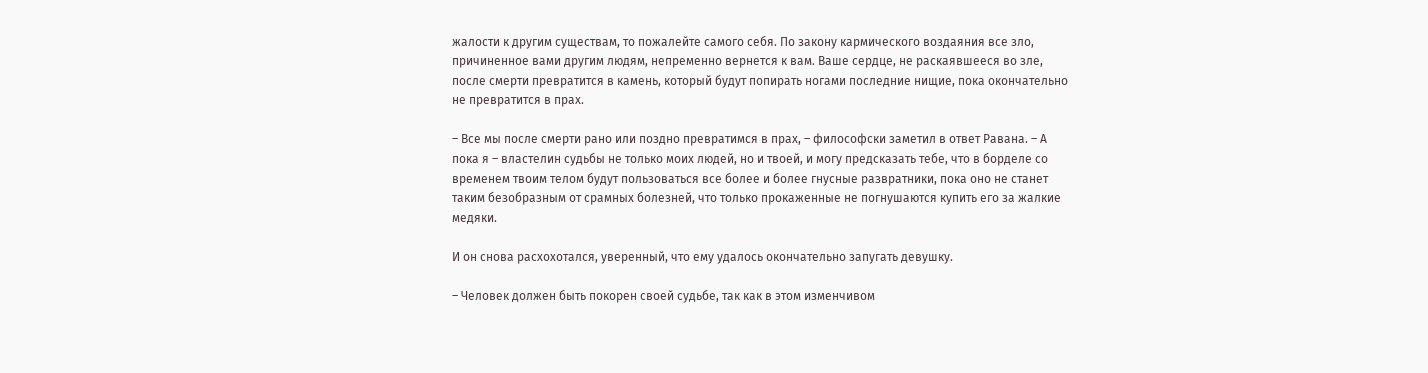жалости к другим существам, то пожалейте самого себя. По закону кармического воздаяния все зло, причиненное вами другим людям, непременно вернется к вам. Ваше сердце, не раскаявшееся во зле, после смерти превратится в камень, который будут попирать ногами последние нищие, пока окончательно не превратится в прах.

– Все мы после смерти рано или поздно превратимся в прах, – философски заметил в ответ Равана. – А пока я – властелин судьбы не только моих людей, но и твоей, и могу предсказать тебе, что в борделе со временем твоим телом будут пользоваться все более и более гнусные развратники, пока оно не станет таким безобразным от срамных болезней, что только прокаженные не погнушаются купить его за жалкие медяки.

И он снова расхохотался, уверенный, что ему удалось окончательно запугать девушку.

– Человек должен быть покорен своей судьбе, так как в этом изменчивом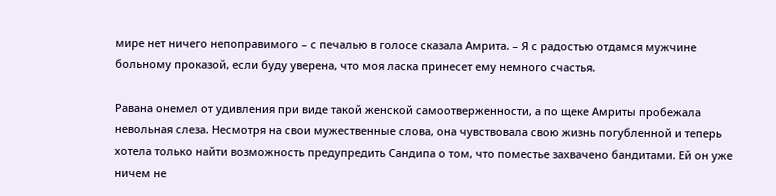мире нет ничего непоправимого – с печалью в голосе сказала Амрита. – Я с радостью отдамся мужчине больному проказой, если буду уверена, что моя ласка принесет ему немного счастья.

Равана онемел от удивления при виде такой женской самоотверженности, а по щеке Амриты пробежала невольная слеза. Несмотря на свои мужественные слова, она чувствовала свою жизнь погубленной и теперь хотела только найти возможность предупредить Сандипа о том, что поместье захвачено бандитами. Ей он уже ничем не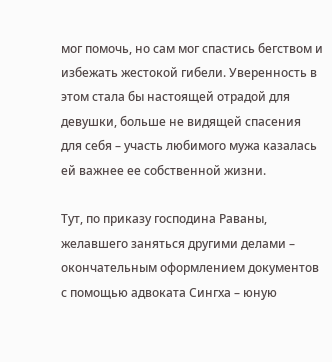мог помочь, но сам мог спастись бегством и избежать жестокой гибели. Уверенность в этом стала бы настоящей отрадой для девушки, больше не видящей спасения для себя – участь любимого мужа казалась ей важнее ее собственной жизни.

Тут, по приказу господина Раваны, желавшего заняться другими делами – окончательным оформлением документов с помощью адвоката Сингха – юную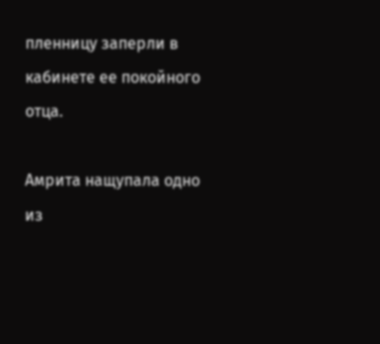пленницу заперли в кабинете ее покойного отца.

Амрита нащупала одно из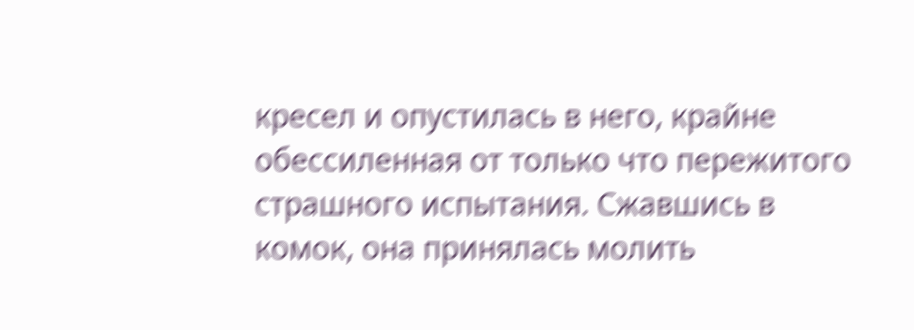кресел и опустилась в него, крайне обессиленная от только что пережитого страшного испытания. Сжавшись в комок, она принялась молить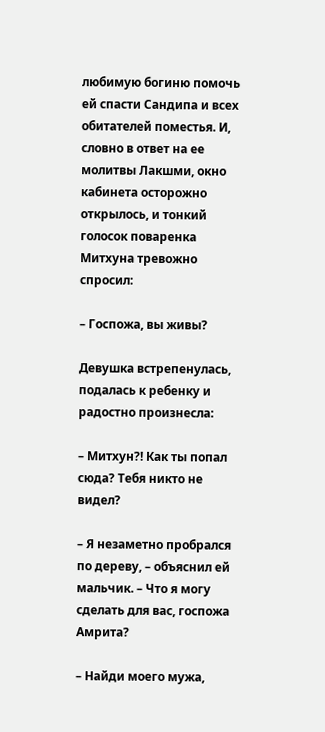любимую богиню помочь ей спасти Сандипа и всех обитателей поместья. И, словно в ответ на ее молитвы Лакшми, окно кабинета осторожно открылось, и тонкий голосок поваренка Митхуна тревожно спросил:

– Госпожа, вы живы?

Девушка встрепенулась, подалась к ребенку и радостно произнесла:

– Митхун?! Как ты попал сюда? Тебя никто не видел?

– Я незаметно пробрался по дереву, – объяснил ей мальчик. – Что я могу сделать для вас, госпожа Амрита?

– Найди моего мужа,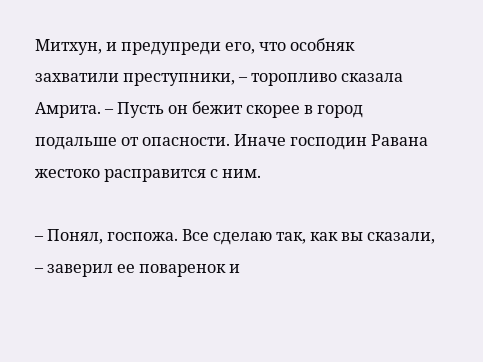Митхун, и предупреди его, что особняк захватили преступники, – торопливо сказала Амрита. – Пусть он бежит скорее в город подальше от опасности. Иначе господин Равана жестоко расправится с ним.

– Понял, госпожа. Все сделаю так, как вы сказали, – заверил ее поваренок и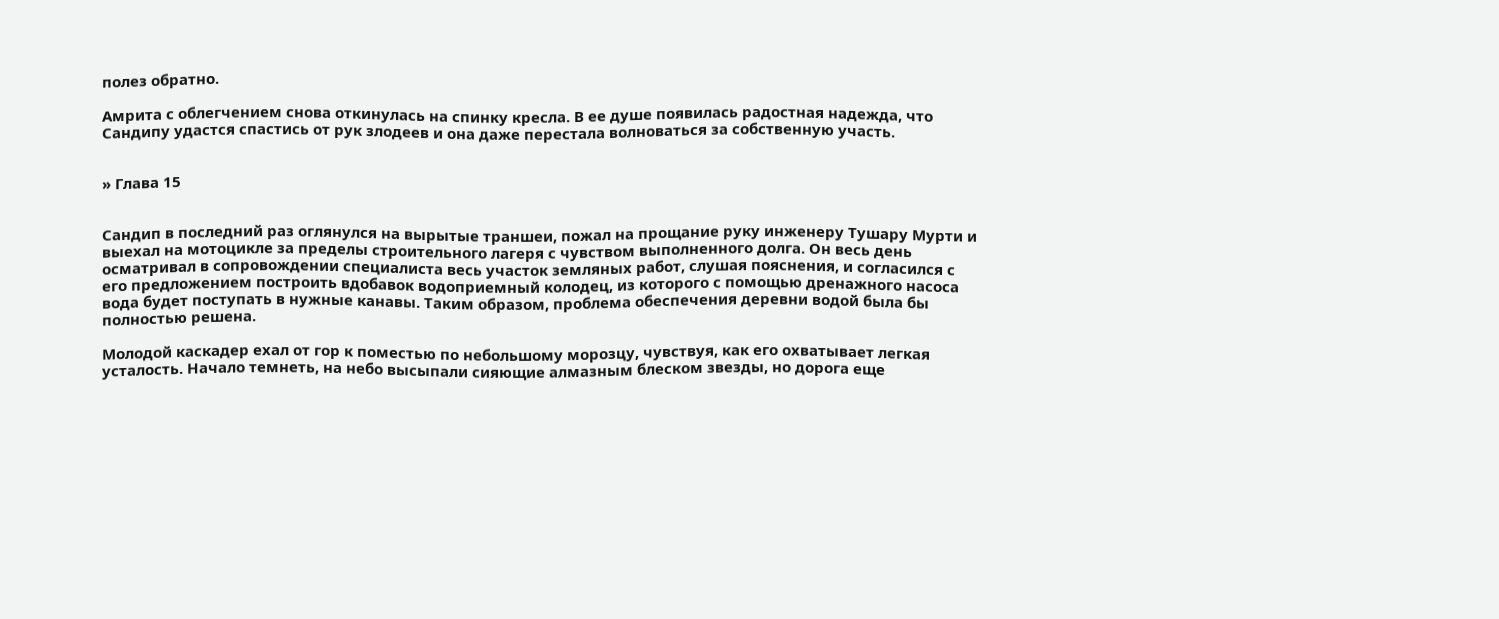полез обратно.

Амрита с облегчением снова откинулась на спинку кресла. В ее душе появилась радостная надежда, что Сандипу удастся спастись от рук злодеев и она даже перестала волноваться за собственную участь.


» Глава 15


Сандип в последний раз оглянулся на вырытые траншеи, пожал на прощание руку инженеру Тушару Мурти и выехал на мотоцикле за пределы строительного лагеря с чувством выполненного долга. Он весь день осматривал в сопровождении специалиста весь участок земляных работ, слушая пояснения, и согласился с его предложением построить вдобавок водоприемный колодец, из которого с помощью дренажного насоса вода будет поступать в нужные канавы. Таким образом, проблема обеспечения деревни водой была бы полностью решена.

Молодой каскадер ехал от гор к поместью по небольшому морозцу, чувствуя, как его охватывает легкая усталость. Начало темнеть, на небо высыпали сияющие алмазным блеском звезды, но дорога еще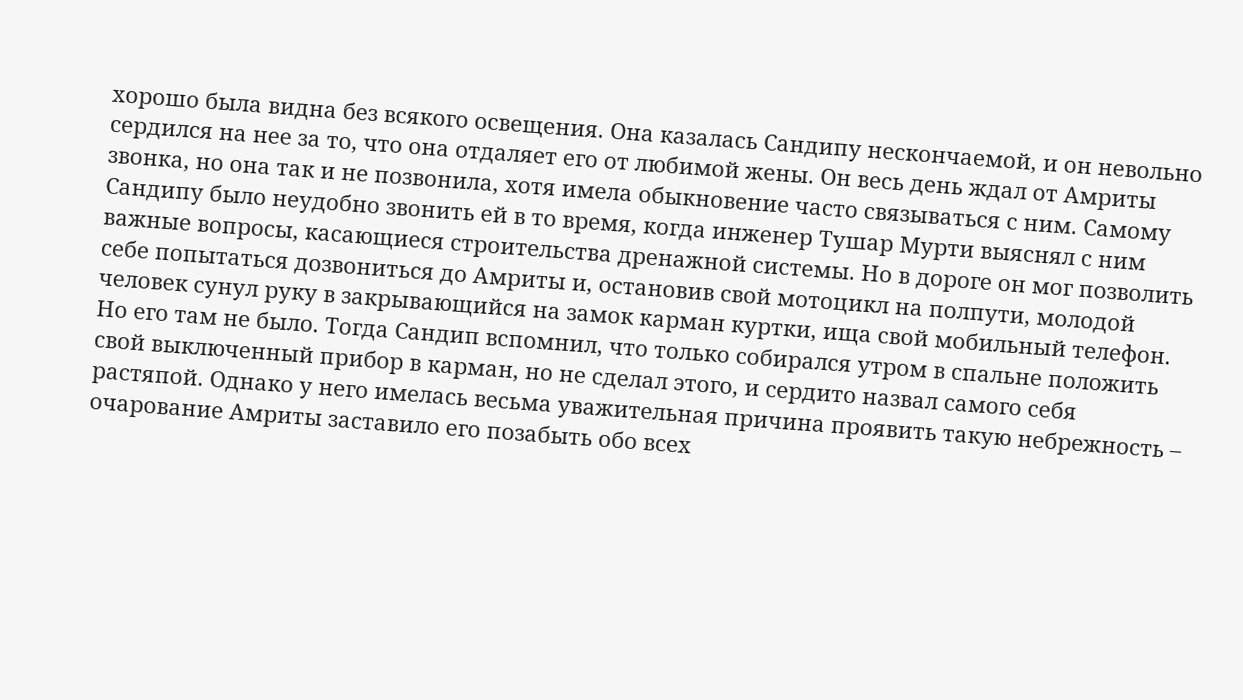хорошо была видна без всякого освещения. Она казалась Сандипу нескончаемой, и он невольно сердился на нее за то, что она отдаляет его от любимой жены. Он весь день ждал от Амриты звонка, но она так и не позвонила, хотя имела обыкновение часто связываться с ним. Самому Сандипу было неудобно звонить ей в то время, когда инженер Тушар Мурти выяснял с ним важные вопросы, касающиеся строительства дренажной системы. Но в дороге он мог позволить себе попытаться дозвониться до Амриты и, остановив свой мотоцикл на полпути, молодой человек сунул руку в закрывающийся на замок карман куртки, ища свой мобильный телефон. Но его там не было. Тогда Сандип вспомнил, что только собирался утром в спальне положить свой выключенный прибор в карман, но не сделал этого, и сердито назвал самого себя растяпой. Однако у него имелась весьма уважительная причина проявить такую небрежность – очарование Амриты заставило его позабыть обо всех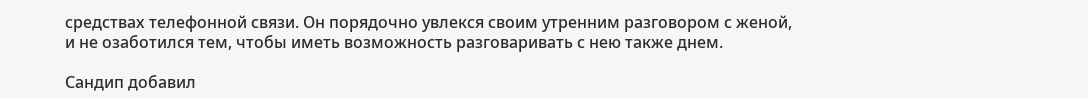средствах телефонной связи. Он порядочно увлекся своим утренним разговором с женой, и не озаботился тем, чтобы иметь возможность разговаривать с нею также днем.

Сандип добавил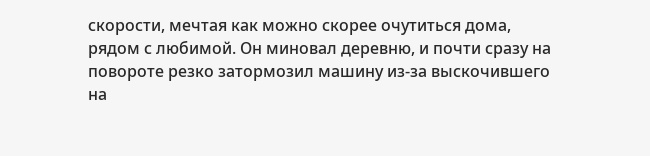скорости, мечтая как можно скорее очутиться дома, рядом с любимой. Он миновал деревню, и почти сразу на повороте резко затормозил машину из-за выскочившего на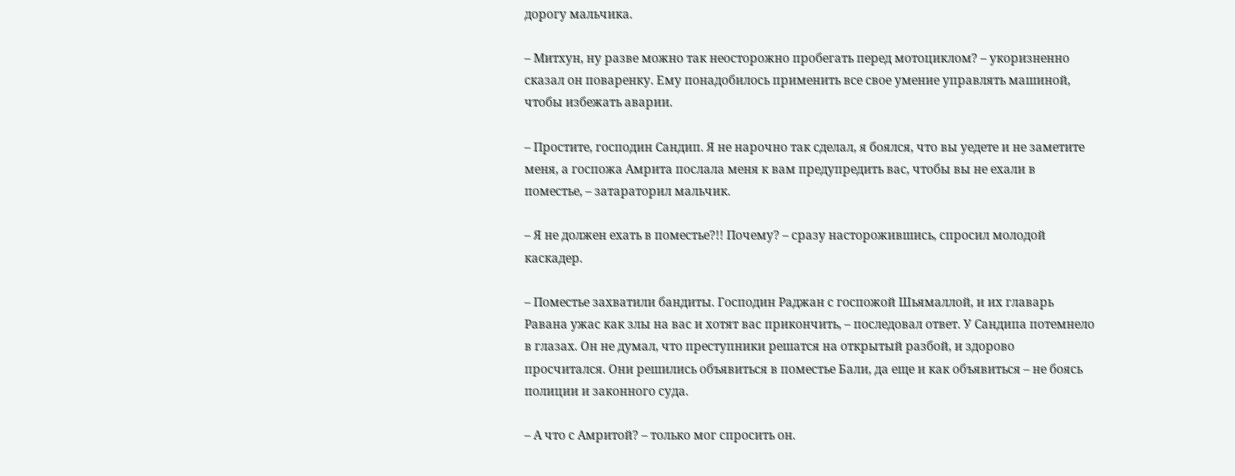дорогу мальчика.

– Митхун, ну разве можно так неосторожно пробегать перед мотоциклом? – укоризненно сказал он поваренку. Ему понадобилось применить все свое умение управлять машиной, чтобы избежать аварии.

– Простите, господин Сандип. Я не нарочно так сделал, я боялся, что вы уедете и не заметите меня, а госпожа Амрита послала меня к вам предупредить вас, чтобы вы не ехали в поместье, – затараторил мальчик.

– Я не должен ехать в поместье?!! Почему? – сразу насторожившись, спросил молодой каскадер.

– Поместье захватили бандиты. Господин Раджан с госпожой Шьямаллой, и их главарь Равана ужас как злы на вас и хотят вас прикончить, – последовал ответ. У Сандипа потемнело в глазах. Он не думал, что преступники решатся на открытый разбой, и здорово просчитался. Они решились объявиться в поместье Бали, да еще и как объявиться – не боясь полиции и законного суда.

– А что с Амритой? – только мог спросить он.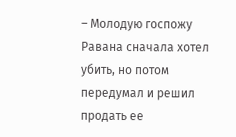– Молодую госпожу Равана сначала хотел убить, но потом передумал и решил продать ее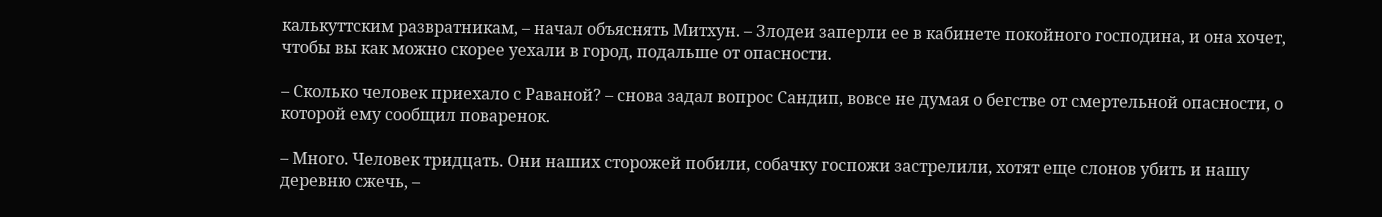калькуттским развратникам, – начал объяснять Митхун. – Злодеи заперли ее в кабинете покойного господина, и она хочет, чтобы вы как можно скорее уехали в город, подальше от опасности.

– Сколько человек приехало с Раваной? – снова задал вопрос Сандип, вовсе не думая о бегстве от смертельной опасности, о которой ему сообщил поваренок.

– Много. Человек тридцать. Они наших сторожей побили, собачку госпожи застрелили, хотят еще слонов убить и нашу деревню сжечь, –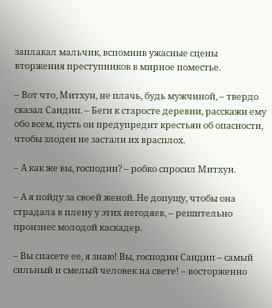заплакал мальчик, вспомнив ужасные сцены вторжения преступников в мирное поместье.

– Вот что, Митхун, не плачь, будь мужчиной, – твердо сказал Сандип. – Беги к старосте деревни, расскажи ему обо всем, пусть он предупредит крестьян об опасности, чтобы злодеи не застали их врасплох.

– А как же вы, господин? – робко спросил Митхун.

– А я пойду за своей женой. Не допущу, чтобы она страдала в плену у этих негодяев, – решительно произнес молодой каскадер.

– Вы спасете ее, я знаю! Вы, господин Сандип – самый сильный и смелый человек на свете! – восторженно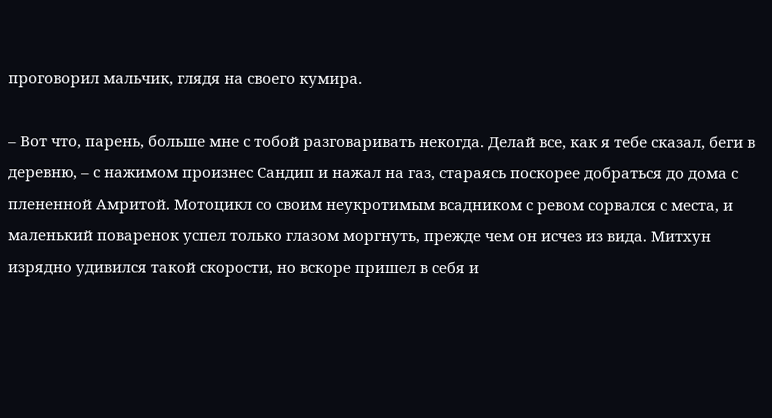проговорил мальчик, глядя на своего кумира.

– Вот что, парень, больше мне с тобой разговаривать некогда. Делай все, как я тебе сказал, беги в деревню, – с нажимом произнес Сандип и нажал на газ, стараясь поскорее добраться до дома с плененной Амритой. Мотоцикл со своим неукротимым всадником с ревом сорвался с места, и маленький поваренок успел только глазом моргнуть, прежде чем он исчез из вида. Митхун изрядно удивился такой скорости, но вскоре пришел в себя и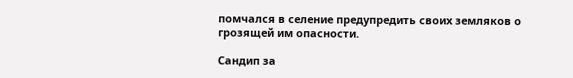помчался в селение предупредить своих земляков о грозящей им опасности.

Сандип за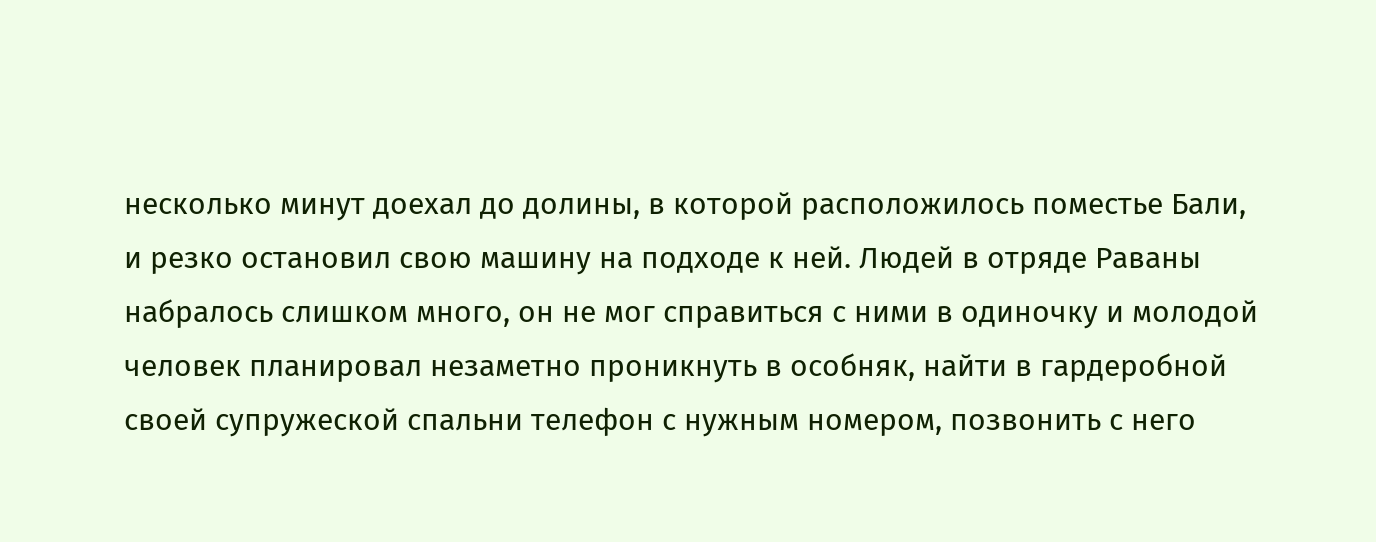несколько минут доехал до долины, в которой расположилось поместье Бали, и резко остановил свою машину на подходе к ней. Людей в отряде Раваны набралось слишком много, он не мог справиться с ними в одиночку и молодой человек планировал незаметно проникнуть в особняк, найти в гардеробной своей супружеской спальни телефон с нужным номером, позвонить с него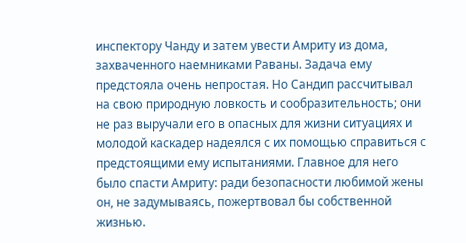инспектору Чанду и затем увести Амриту из дома, захваченного наемниками Раваны. Задача ему предстояла очень непростая. Но Сандип рассчитывал на свою природную ловкость и сообразительность; они не раз выручали его в опасных для жизни ситуациях и молодой каскадер надеялся с их помощью справиться с предстоящими ему испытаниями. Главное для него было спасти Амриту: ради безопасности любимой жены он, не задумываясь, пожертвовал бы собственной жизнью.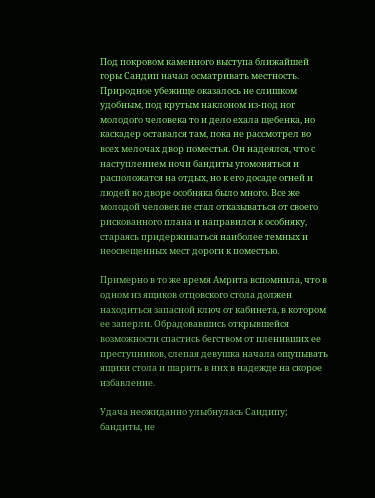Под покровом каменного выступа ближайшей горы Сандип начал осматривать местность. Природное убежище оказалось не слишком удобным, под крутым наклоном из-под ног молодого человека то и дело ехала щебенка, но каскадер оставался там, пока не рассмотрел во всех мелочах двор поместья. Он надеялся, что с наступлением ночи бандиты угомоняться и расположатся на отдых, но к его досаде огней и людей во дворе особняка было много. Все же молодой человек не стал отказываться от своего рискованного плана и направился к особняку, стараясь придерживаться наиболее темных и неосвещенных мест дороги к поместью.

Примерно в то же время Амрита вспомнила, что в одном из ящиков отцовского стола должен находиться запасной ключ от кабинета, в котором ее заперли. Обрадовавшись открывшейся возможности спастись бегством от пленивших ее преступников, слепая девушка начала ощупывать ящики стола и шарить в них в надежде на скорое избавление.

Удача неожиданно улыбнулась Сандипу; бандиты, не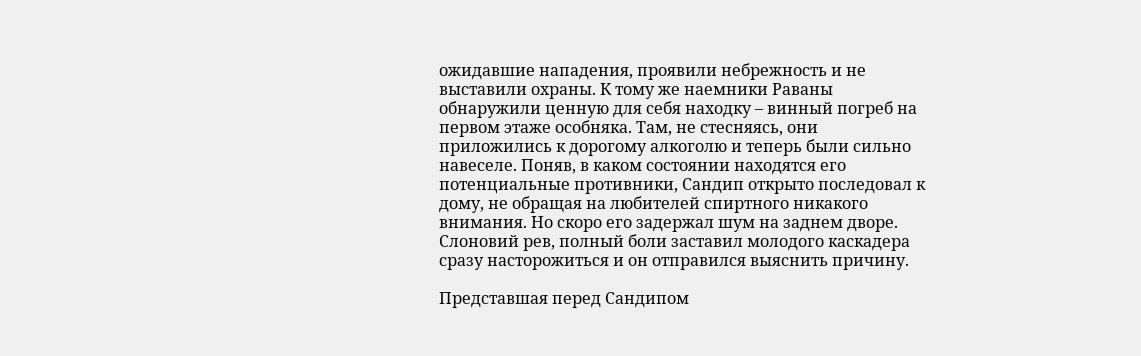ожидавшие нападения, проявили небрежность и не выставили охраны. К тому же наемники Раваны обнаружили ценную для себя находку – винный погреб на первом этаже особняка. Там, не стесняясь, они приложились к дорогому алкоголю и теперь были сильно навеселе. Поняв, в каком состоянии находятся его потенциальные противники, Сандип открыто последовал к дому, не обращая на любителей спиртного никакого внимания. Но скоро его задержал шум на заднем дворе. Слоновий рев, полный боли заставил молодого каскадера сразу насторожиться и он отправился выяснить причину.

Представшая перед Сандипом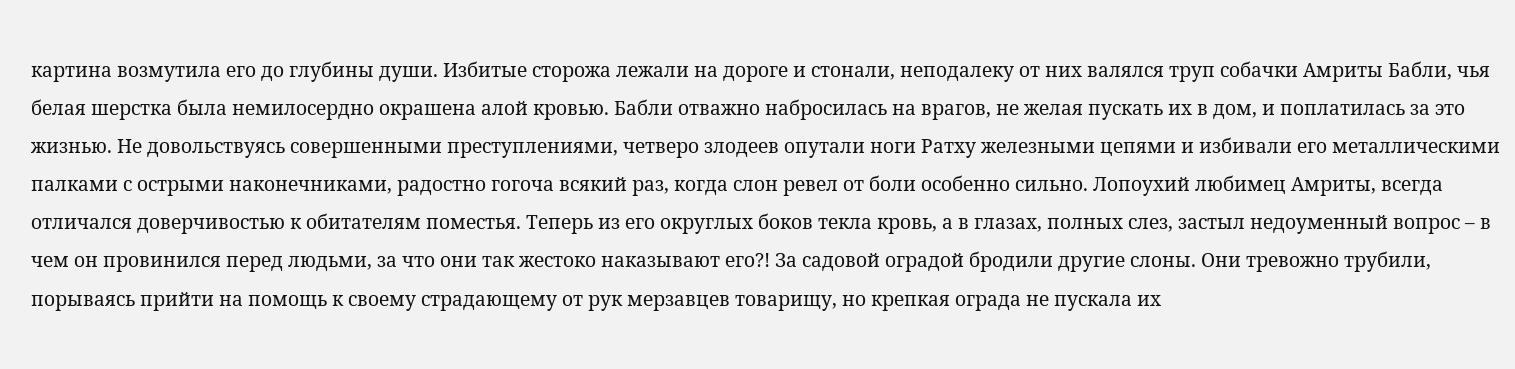картина возмутила его до глубины души. Избитые сторожа лежали на дороге и стонали, неподалеку от них валялся труп собачки Амриты Бабли, чья белая шерстка была немилосердно окрашена алой кровью. Бабли отважно набросилась на врагов, не желая пускать их в дом, и поплатилась за это жизнью. Не довольствуясь совершенными преступлениями, четверо злодеев опутали ноги Ратху железными цепями и избивали его металлическими палками с острыми наконечниками, радостно гогоча всякий раз, когда слон ревел от боли особенно сильно. Лопоухий любимец Амриты, всегда отличался доверчивостью к обитателям поместья. Теперь из его округлых боков текла кровь, а в глазах, полных слез, застыл недоуменный вопрос – в чем он провинился перед людьми, за что они так жестоко наказывают его?! За садовой оградой бродили другие слоны. Они тревожно трубили, порываясь прийти на помощь к своему страдающему от рук мерзавцев товарищу, но крепкая ограда не пускала их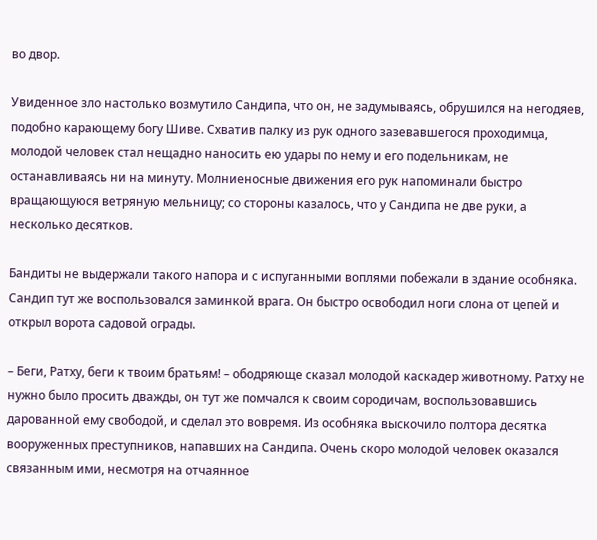во двор.

Увиденное зло настолько возмутило Сандипа, что он, не задумываясь, обрушился на негодяев, подобно карающему богу Шиве. Схватив палку из рук одного зазевавшегося проходимца, молодой человек стал нещадно наносить ею удары по нему и его подельникам, не останавливаясь ни на минуту. Молниеносные движения его рук напоминали быстро вращающуюся ветряную мельницу; со стороны казалось, что у Сандипа не две руки, а несколько десятков.

Бандиты не выдержали такого напора и с испуганными воплями побежали в здание особняка. Сандип тут же воспользовался заминкой врага. Он быстро освободил ноги слона от цепей и открыл ворота садовой ограды.

– Беги, Ратху, беги к твоим братьям! – ободряюще сказал молодой каскадер животному. Ратху не нужно было просить дважды, он тут же помчался к своим сородичам, воспользовавшись дарованной ему свободой, и сделал это вовремя. Из особняка выскочило полтора десятка вооруженных преступников, напавших на Сандипа. Очень скоро молодой человек оказался связанным ими, несмотря на отчаянное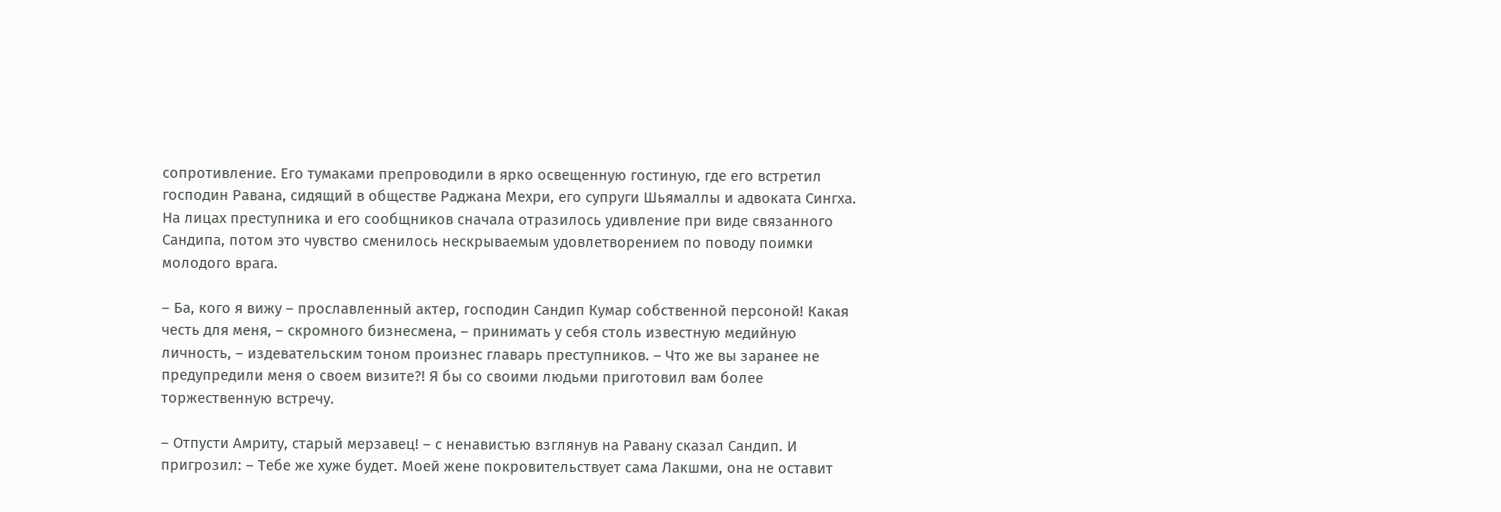сопротивление. Его тумаками препроводили в ярко освещенную гостиную, где его встретил господин Равана, сидящий в обществе Раджана Мехри, его супруги Шьямаллы и адвоката Сингха. На лицах преступника и его сообщников сначала отразилось удивление при виде связанного Сандипа, потом это чувство сменилось нескрываемым удовлетворением по поводу поимки молодого врага.

– Ба, кого я вижу – прославленный актер, господин Сандип Кумар собственной персоной! Какая честь для меня, – скромного бизнесмена, – принимать у себя столь известную медийную личность, – издевательским тоном произнес главарь преступников. – Что же вы заранее не предупредили меня о своем визите?! Я бы со своими людьми приготовил вам более торжественную встречу.

– Отпусти Амриту, старый мерзавец! – с ненавистью взглянув на Равану сказал Сандип. И пригрозил: – Тебе же хуже будет. Моей жене покровительствует сама Лакшми, она не оставит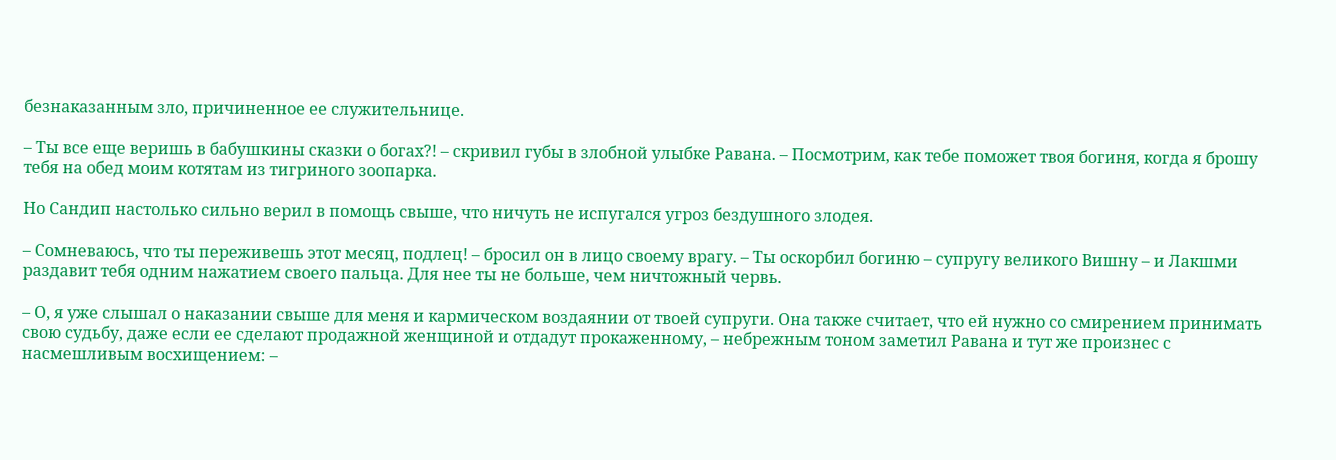безнаказанным зло, причиненное ее служительнице.

– Ты все еще веришь в бабушкины сказки о богах?! – скривил губы в злобной улыбке Равана. – Посмотрим, как тебе поможет твоя богиня, когда я брошу тебя на обед моим котятам из тигриного зоопарка.

Но Сандип настолько сильно верил в помощь свыше, что ничуть не испугался угроз бездушного злодея.

– Сомневаюсь, что ты переживешь этот месяц, подлец! – бросил он в лицо своему врагу. – Ты оскорбил богиню – супругу великого Вишну – и Лакшми раздавит тебя одним нажатием своего пальца. Для нее ты не больше, чем ничтожный червь.

– О, я уже слышал о наказании свыше для меня и кармическом воздаянии от твоей супруги. Она также считает, что ей нужно со смирением принимать свою судьбу, даже если ее сделают продажной женщиной и отдадут прокаженному, – небрежным тоном заметил Равана и тут же произнес с насмешливым восхищением: –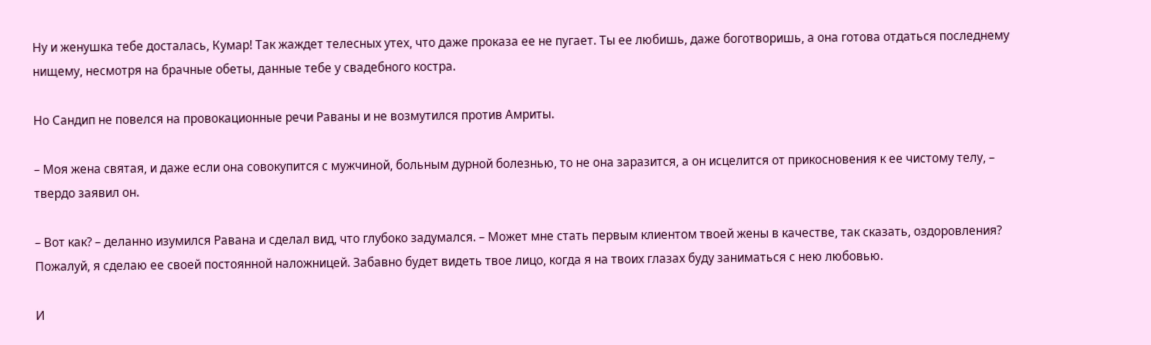Ну и женушка тебе досталась, Кумар! Так жаждет телесных утех, что даже проказа ее не пугает. Ты ее любишь, даже боготворишь, а она готова отдаться последнему нищему, несмотря на брачные обеты, данные тебе у свадебного костра.

Но Сандип не повелся на провокационные речи Раваны и не возмутился против Амриты.

– Моя жена святая, и даже если она совокупится с мужчиной, больным дурной болезнью, то не она заразится, а он исцелится от прикосновения к ее чистому телу, – твердо заявил он.

– Вот как? – деланно изумился Равана и сделал вид, что глубоко задумался. – Может мне стать первым клиентом твоей жены в качестве, так сказать, оздоровления? Пожалуй, я сделаю ее своей постоянной наложницей. Забавно будет видеть твое лицо, когда я на твоих глазах буду заниматься с нею любовью.

И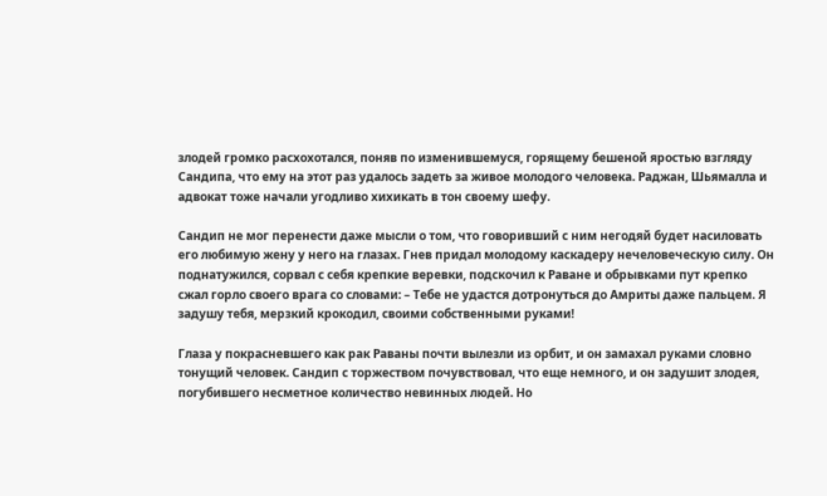злодей громко расхохотался, поняв по изменившемуся, горящему бешеной яростью взгляду Сандипа, что ему на этот раз удалось задеть за живое молодого человека. Раджан, Шьямалла и адвокат тоже начали угодливо хихикать в тон своему шефу.

Сандип не мог перенести даже мысли о том, что говоривший с ним негодяй будет насиловать его любимую жену у него на глазах. Гнев придал молодому каскадеру нечеловеческую силу. Он поднатужился, сорвал с себя крепкие веревки, подскочил к Раване и обрывками пут крепко сжал горло своего врага со словами: – Тебе не удастся дотронуться до Амриты даже пальцем. Я задушу тебя, мерзкий крокодил, своими собственными руками!

Глаза у покрасневшего как рак Раваны почти вылезли из орбит, и он замахал руками словно тонущий человек. Сандип с торжеством почувствовал, что еще немного, и он задушит злодея, погубившего несметное количество невинных людей. Но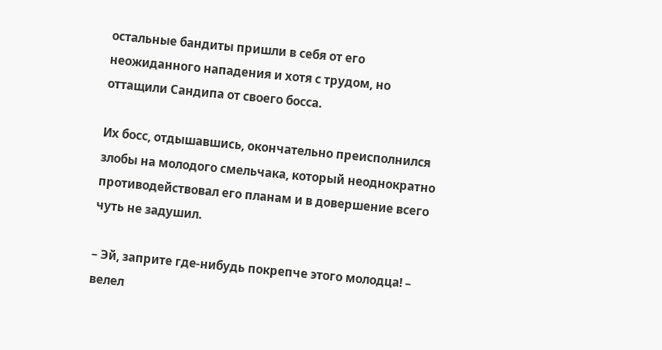остальные бандиты пришли в себя от его неожиданного нападения и хотя с трудом, но оттащили Сандипа от своего босса.

Их босс, отдышавшись, окончательно преисполнился злобы на молодого смельчака, который неоднократно противодействовал его планам и в довершение всего чуть не задушил.

– Эй, заприте где-нибудь покрепче этого молодца! – велел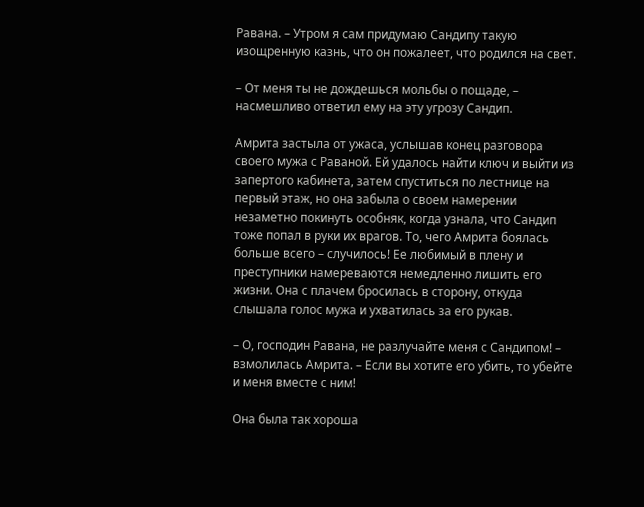Равана. – Утром я сам придумаю Сандипу такую изощренную казнь, что он пожалеет, что родился на свет.

– От меня ты не дождешься мольбы о пощаде, – насмешливо ответил ему на эту угрозу Сандип.

Амрита застыла от ужаса, услышав конец разговора своего мужа с Раваной. Ей удалось найти ключ и выйти из запертого кабинета, затем спуститься по лестнице на первый этаж, но она забыла о своем намерении незаметно покинуть особняк, когда узнала, что Сандип тоже попал в руки их врагов. То, чего Амрита боялась больше всего – случилось! Ее любимый в плену и преступники намереваются немедленно лишить его жизни. Она с плачем бросилась в сторону, откуда слышала голос мужа и ухватилась за его рукав.

– О, господин Равана, не разлучайте меня с Сандипом! – взмолилась Амрита. – Если вы хотите его убить, то убейте и меня вместе с ним!

Она была так хороша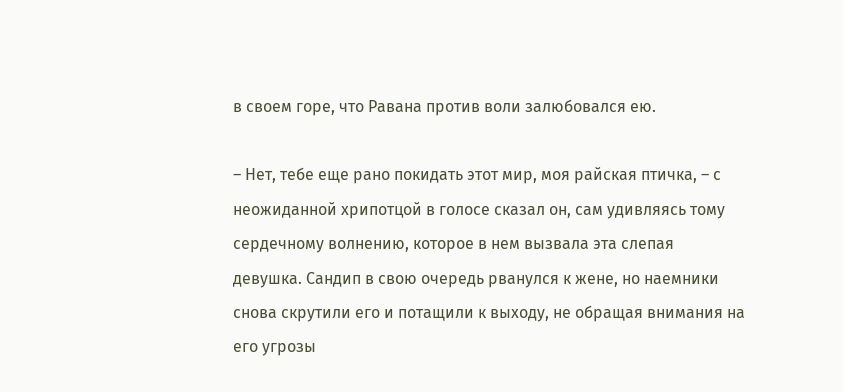в своем горе, что Равана против воли залюбовался ею.

– Нет, тебе еще рано покидать этот мир, моя райская птичка, – с неожиданной хрипотцой в голосе сказал он, сам удивляясь тому сердечному волнению, которое в нем вызвала эта слепая девушка. Сандип в свою очередь рванулся к жене, но наемники снова скрутили его и потащили к выходу, не обращая внимания на его угрозы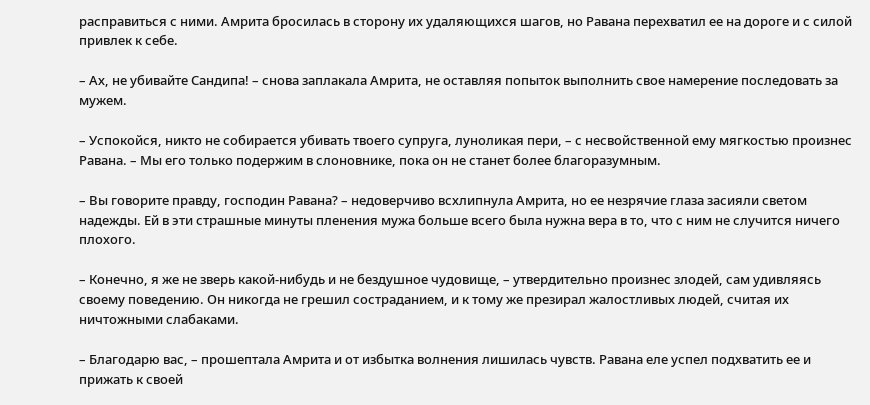расправиться с ними. Амрита бросилась в сторону их удаляющихся шагов, но Равана перехватил ее на дороге и с силой привлек к себе.

– Ах, не убивайте Сандипа! – снова заплакала Амрита, не оставляя попыток выполнить свое намерение последовать за мужем.

– Успокойся, никто не собирается убивать твоего супруга, луноликая пери, – с несвойственной ему мягкостью произнес Равана. – Мы его только подержим в слоновнике, пока он не станет более благоразумным.

– Вы говорите правду, господин Равана? – недоверчиво всхлипнула Амрита, но ее незрячие глаза засияли светом надежды. Ей в эти страшные минуты пленения мужа больше всего была нужна вера в то, что с ним не случится ничего плохого.

– Конечно, я же не зверь какой-нибудь и не бездушное чудовище, – утвердительно произнес злодей, сам удивляясь своему поведению. Он никогда не грешил состраданием, и к тому же презирал жалостливых людей, считая их ничтожными слабаками.

– Благодарю вас, – прошептала Амрита и от избытка волнения лишилась чувств. Равана еле успел подхватить ее и прижать к своей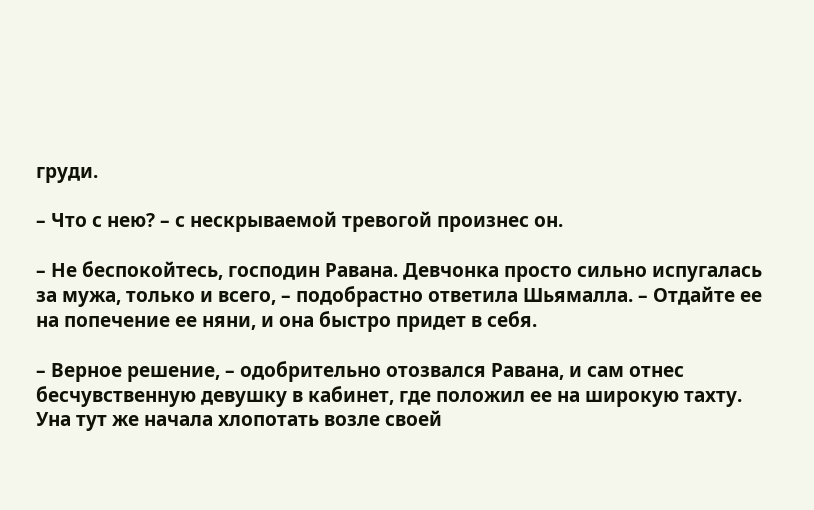груди.

– Что с нею? – с нескрываемой тревогой произнес он.

– Не беспокойтесь, господин Равана. Девчонка просто сильно испугалась за мужа, только и всего, – подобрастно ответила Шьямалла. – Отдайте ее на попечение ее няни, и она быстро придет в себя.

– Верное решение, – одобрительно отозвался Равана, и сам отнес бесчувственную девушку в кабинет, где положил ее на широкую тахту. Уна тут же начала хлопотать возле своей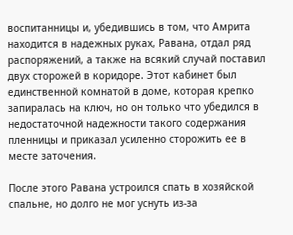воспитанницы и, убедившись в том, что Амрита находится в надежных руках, Равана, отдал ряд распоряжений, а также на всякий случай поставил двух сторожей в коридоре. Этот кабинет был единственной комнатой в доме, которая крепко запиралась на ключ, но он только что убедился в недостаточной надежности такого содержания пленницы и приказал усиленно сторожить ее в месте заточения.

После этого Равана устроился спать в хозяйской спальне, но долго не мог уснуть из-за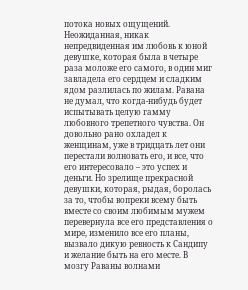потока новых ощущений. Неожиданная, никак непредвиденная им любовь к юной девушке, которая была в четыре раза моложе его самого, в один миг завладела его сердцем и сладким ядом разлилась по жилам. Равана не думал, что когда-нибудь будет испытывать целую гамму любовного трепетного чувства. Он довольно рано охладел к женщинам, уже в тридцать лет они перестали волновать его, и все, что его интересовало – это успех и деньги. Но зрелище прекрасной девушки, которая, рыдая, боролась за то, чтобы вопреки всему быть вместе со своим любимым мужем перевернула все его представления о мире, изменило все его планы, вызвало дикую ревность к Сандипу и желание быть на его месте. В мозгу Раваны волнами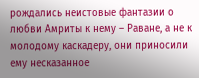рождались неистовые фантазии о любви Амриты к нему – Раване, а не к молодому каскадеру, они приносили ему несказанное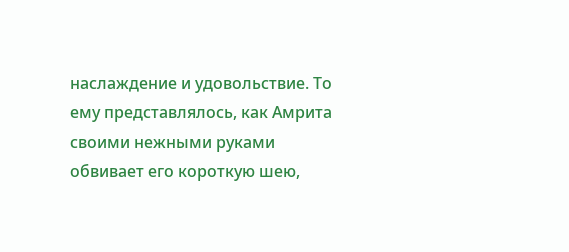наслаждение и удовольствие. То ему представлялось, как Амрита своими нежными руками обвивает его короткую шею,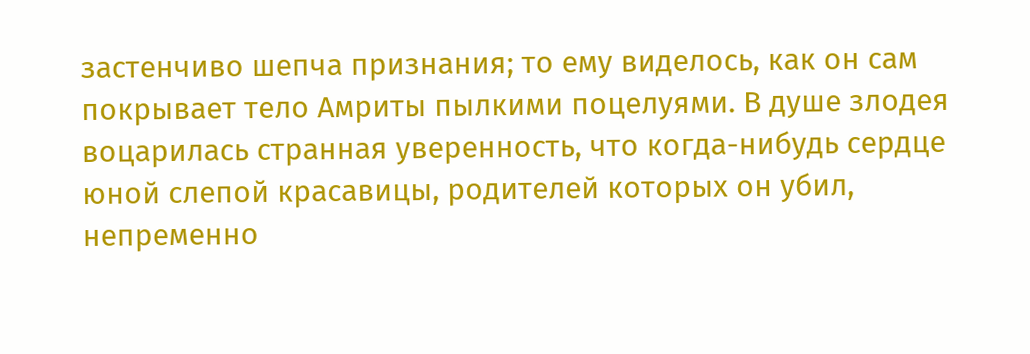застенчиво шепча признания; то ему виделось, как он сам покрывает тело Амриты пылкими поцелуями. В душе злодея воцарилась странная уверенность, что когда-нибудь сердце юной слепой красавицы, родителей которых он убил, непременно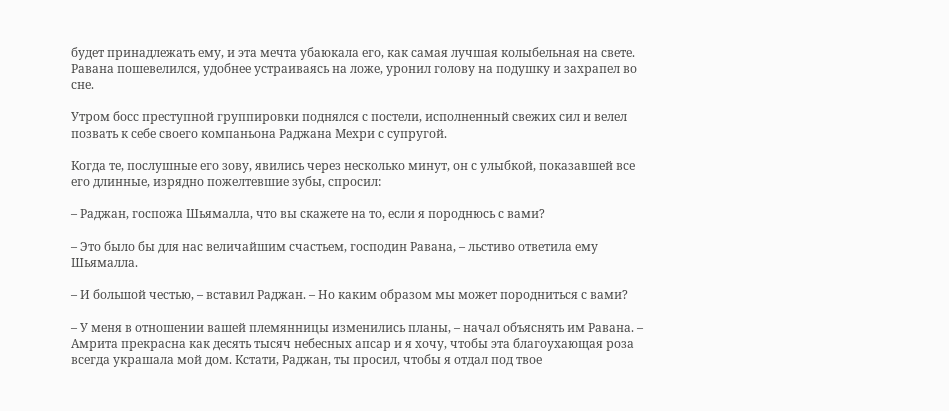будет принадлежать ему, и эта мечта убаюкала его, как самая лучшая колыбельная на свете. Равана пошевелился, удобнее устраиваясь на ложе, уронил голову на подушку и захрапел во сне.

Утром босс преступной группировки поднялся с постели, исполненный свежих сил и велел позвать к себе своего компаньона Раджана Мехри с супругой.

Когда те, послушные его зову, явились через несколько минут, он с улыбкой, показавшей все его длинные, изрядно пожелтевшие зубы, спросил:

– Раджан, госпожа Шьямалла, что вы скажете на то, если я породнюсь с вами?

– Это было бы для нас величайшим счастьем, господин Равана, – льстиво ответила ему Шьямалла.

– И большой честью, – вставил Раджан. – Но каким образом мы может породниться с вами?

– У меня в отношении вашей племянницы изменились планы, – начал объяснять им Равана. – Амрита прекрасна как десять тысяч небесных апсар и я хочу, чтобы эта благоухающая роза всегда украшала мой дом. Кстати, Раджан, ты просил, чтобы я отдал под твое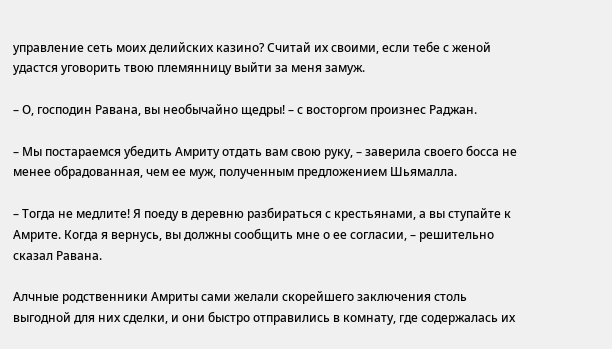управление сеть моих делийских казино? Считай их своими, если тебе с женой удастся уговорить твою племянницу выйти за меня замуж.

– О, господин Равана, вы необычайно щедры! – с восторгом произнес Раджан.

– Мы постараемся убедить Амриту отдать вам свою руку, – заверила своего босса не менее обрадованная, чем ее муж, полученным предложением Шьямалла.

– Тогда не медлите! Я поеду в деревню разбираться с крестьянами, а вы ступайте к Амрите. Когда я вернусь, вы должны сообщить мне о ее согласии, – решительно сказал Равана.

Алчные родственники Амриты сами желали скорейшего заключения столь выгодной для них сделки, и они быстро отправились в комнату, где содержалась их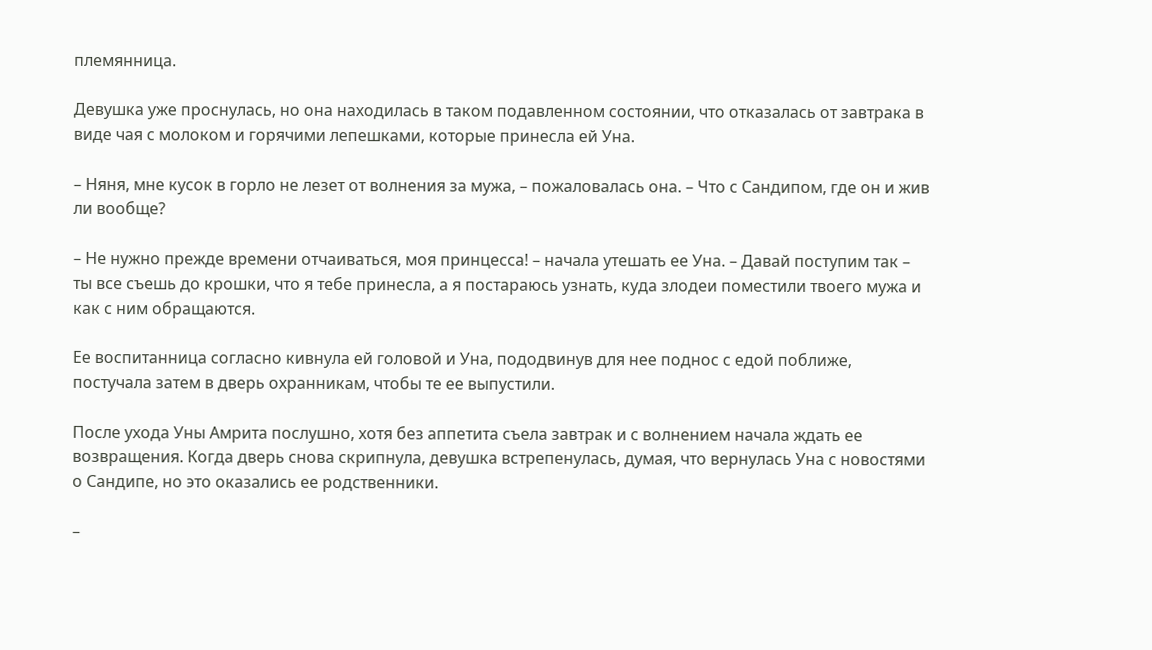племянница.

Девушка уже проснулась, но она находилась в таком подавленном состоянии, что отказалась от завтрака в виде чая с молоком и горячими лепешками, которые принесла ей Уна.

– Няня, мне кусок в горло не лезет от волнения за мужа, – пожаловалась она. – Что с Сандипом, где он и жив ли вообще?

– Не нужно прежде времени отчаиваться, моя принцесса! – начала утешать ее Уна. – Давай поступим так – ты все съешь до крошки, что я тебе принесла, а я постараюсь узнать, куда злодеи поместили твоего мужа и как с ним обращаются.

Ее воспитанница согласно кивнула ей головой и Уна, пододвинув для нее поднос с едой поближе, постучала затем в дверь охранникам, чтобы те ее выпустили.

После ухода Уны Амрита послушно, хотя без аппетита съела завтрак и с волнением начала ждать ее возвращения. Когда дверь снова скрипнула, девушка встрепенулась, думая, что вернулась Уна с новостями о Сандипе, но это оказались ее родственники.

–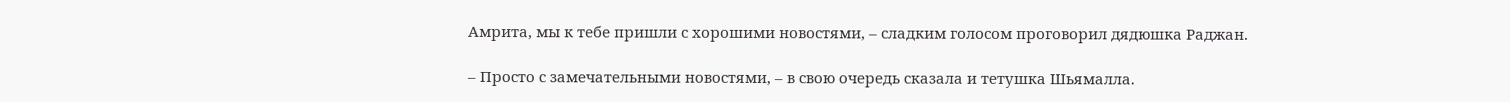Амрита, мы к тебе пришли с хорошими новостями, – сладким голосом проговорил дядюшка Раджан.

– Просто с замечательными новостями, – в свою очередь сказала и тетушка Шьямалла.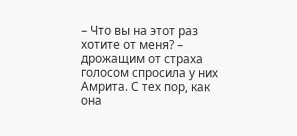– Что вы на этот раз хотите от меня? – дрожащим от страха голосом спросила у них Амрита. С тех пор, как она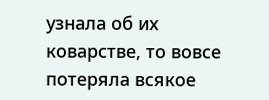узнала об их коварстве, то вовсе потеряла всякое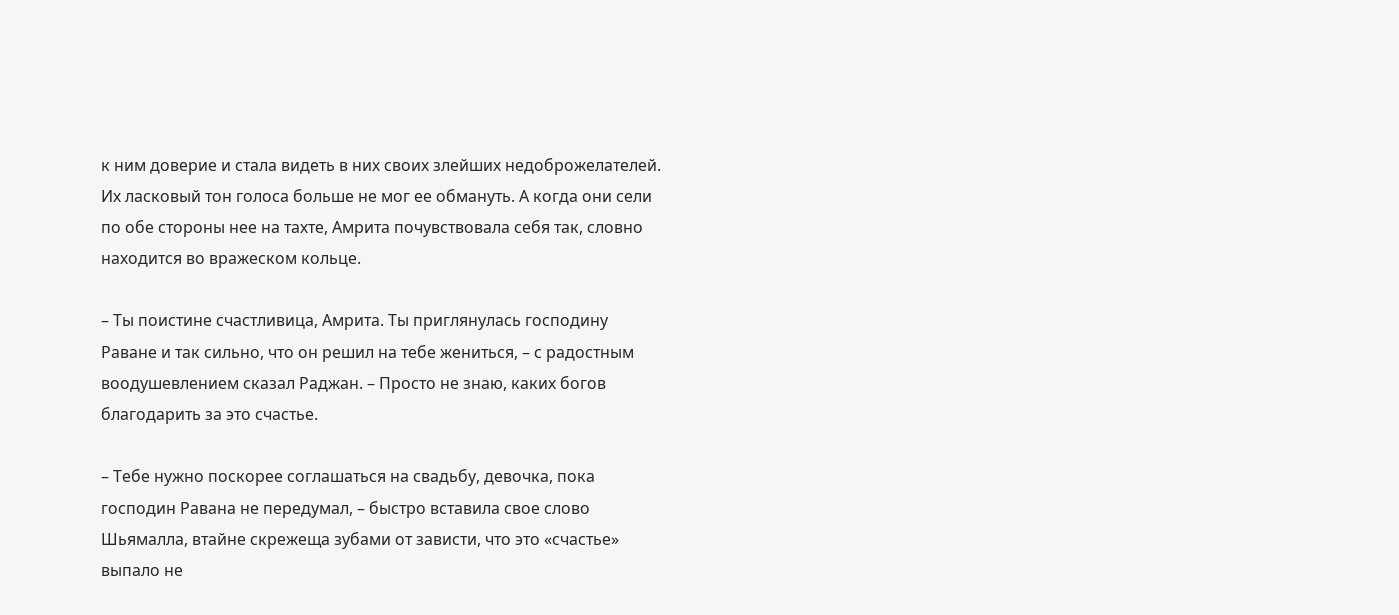к ним доверие и стала видеть в них своих злейших недоброжелателей. Их ласковый тон голоса больше не мог ее обмануть. А когда они сели по обе стороны нее на тахте, Амрита почувствовала себя так, словно находится во вражеском кольце.

– Ты поистине счастливица, Амрита. Ты приглянулась господину Раване и так сильно, что он решил на тебе жениться, – с радостным воодушевлением сказал Раджан. – Просто не знаю, каких богов благодарить за это счастье.

– Тебе нужно поскорее соглашаться на свадьбу, девочка, пока господин Равана не передумал, – быстро вставила свое слово Шьямалла, втайне скрежеща зубами от зависти, что это «счастье» выпало не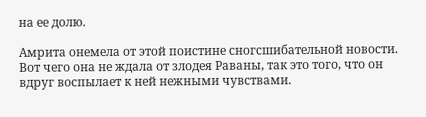на ее долю.

Амрита онемела от этой поистине сногсшибательной новости. Вот чего она не ждала от злодея Раваны, так это того, что он вдруг воспылает к ней нежными чувствами.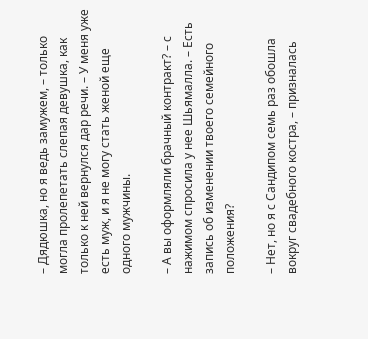– Дядюшка, но я ведь замужем, – только могла пролепетать слепая девушка, как только к ней вернулся дар речи. – У меня уже есть муж, и я не могу стать женой еще одного мужчины.

– А вы оформляли брачный контракт? – с нажимом спросила у нее Шьямалла. – Есть запись об изменении твоего семейного положения?

– Нет, но я с Сандипом семь раз обошла вокруг свадебного костра, – призналась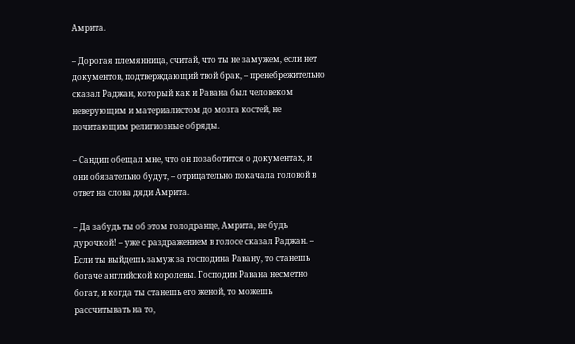Амрита.

– Дорогая племянница, считай, что ты не замужем, если нет документов, подтверждающий твой брак, – пренебрежительно сказал Раджан, который как и Равана был человеком неверующим и материалистом до мозга костей, не почитающим религиозные обряды.

– Сандип обещал мне, что он позаботится о документах, и они обязательно будут, – отрицательно покачала головой в ответ на слова дяди Амрита.

– Да забудь ты об этом голодранце, Амрита, не будь дурочкой! – уже с раздражением в голосе сказал Раджан. – Если ты выйдешь замуж за господина Равану, то станешь богаче английской королевы. Господин Равана несметно богат, и когда ты станешь его женой, то можешь рассчитывать на то,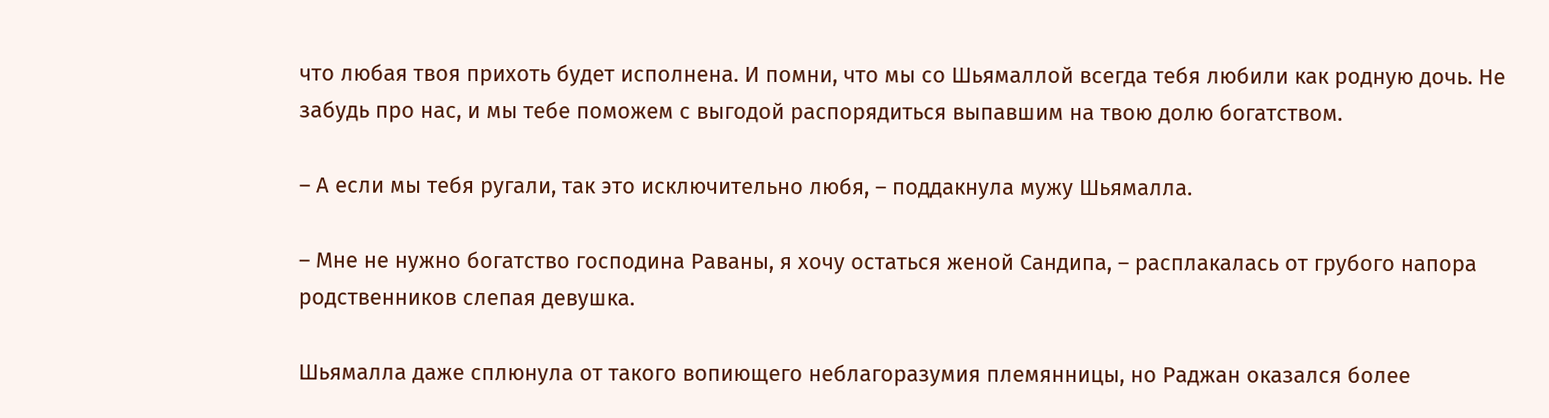что любая твоя прихоть будет исполнена. И помни, что мы со Шьямаллой всегда тебя любили как родную дочь. Не забудь про нас, и мы тебе поможем с выгодой распорядиться выпавшим на твою долю богатством.

– А если мы тебя ругали, так это исключительно любя, – поддакнула мужу Шьямалла.

– Мне не нужно богатство господина Раваны, я хочу остаться женой Сандипа, – расплакалась от грубого напора родственников слепая девушка.

Шьямалла даже сплюнула от такого вопиющего неблагоразумия племянницы, но Раджан оказался более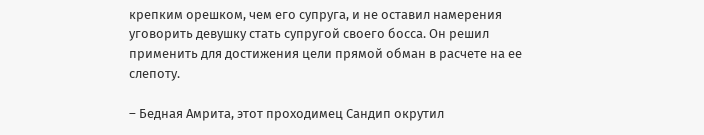крепким орешком, чем его супруга, и не оставил намерения уговорить девушку стать супругой своего босса. Он решил применить для достижения цели прямой обман в расчете на ее слепоту.

– Бедная Амрита, этот проходимец Сандип окрутил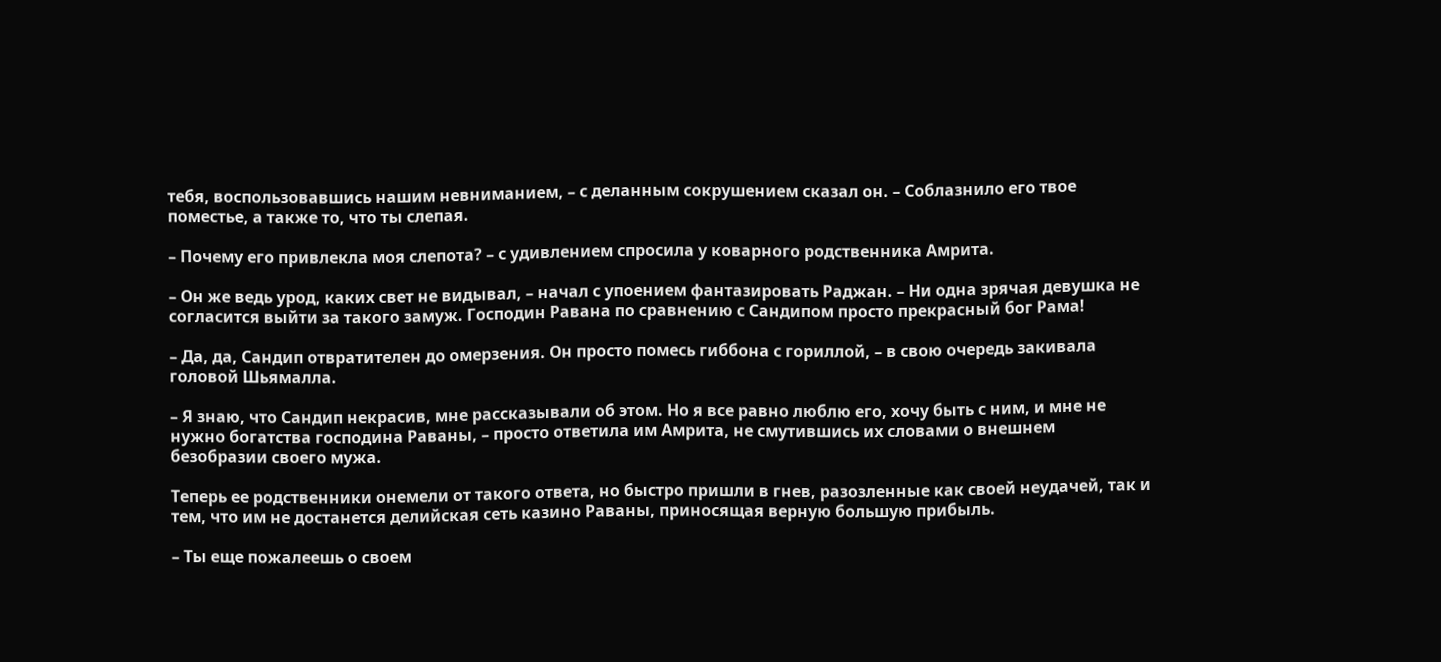тебя, воспользовавшись нашим невниманием, – с деланным сокрушением сказал он. – Соблазнило его твое поместье, а также то, что ты слепая.

– Почему его привлекла моя слепота? – с удивлением спросила у коварного родственника Амрита.

– Он же ведь урод, каких свет не видывал, – начал с упоением фантазировать Раджан. – Ни одна зрячая девушка не согласится выйти за такого замуж. Господин Равана по сравнению с Сандипом просто прекрасный бог Рама!

– Да, да, Сандип отвратителен до омерзения. Он просто помесь гиббона с гориллой, – в свою очередь закивала головой Шьямалла.

– Я знаю, что Сандип некрасив, мне рассказывали об этом. Но я все равно люблю его, хочу быть с ним, и мне не нужно богатства господина Раваны, – просто ответила им Амрита, не смутившись их словами о внешнем безобразии своего мужа.

Теперь ее родственники онемели от такого ответа, но быстро пришли в гнев, разозленные как своей неудачей, так и тем, что им не достанется делийская сеть казино Раваны, приносящая верную большую прибыль.

– Ты еще пожалеешь о своем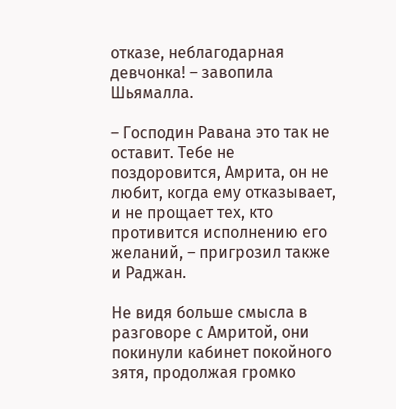отказе, неблагодарная девчонка! – завопила Шьямалла.

– Господин Равана это так не оставит. Тебе не поздоровится, Амрита, он не любит, когда ему отказывает, и не прощает тех, кто противится исполнению его желаний, – пригрозил также и Раджан.

Не видя больше смысла в разговоре с Амритой, они покинули кабинет покойного зятя, продолжая громко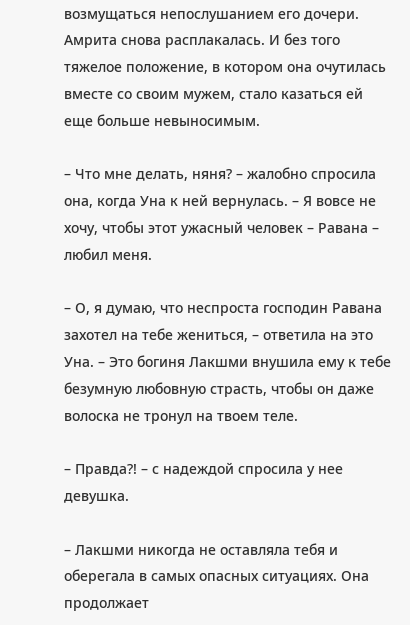возмущаться непослушанием его дочери. Амрита снова расплакалась. И без того тяжелое положение, в котором она очутилась вместе со своим мужем, стало казаться ей еще больше невыносимым.

– Что мне делать, няня? – жалобно спросила она, когда Уна к ней вернулась. – Я вовсе не хочу, чтобы этот ужасный человек – Равана – любил меня.

– О, я думаю, что неспроста господин Равана захотел на тебе жениться, – ответила на это Уна. – Это богиня Лакшми внушила ему к тебе безумную любовную страсть, чтобы он даже волоска не тронул на твоем теле.

– Правда?! – с надеждой спросила у нее девушка.

– Лакшми никогда не оставляла тебя и оберегала в самых опасных ситуациях. Она продолжает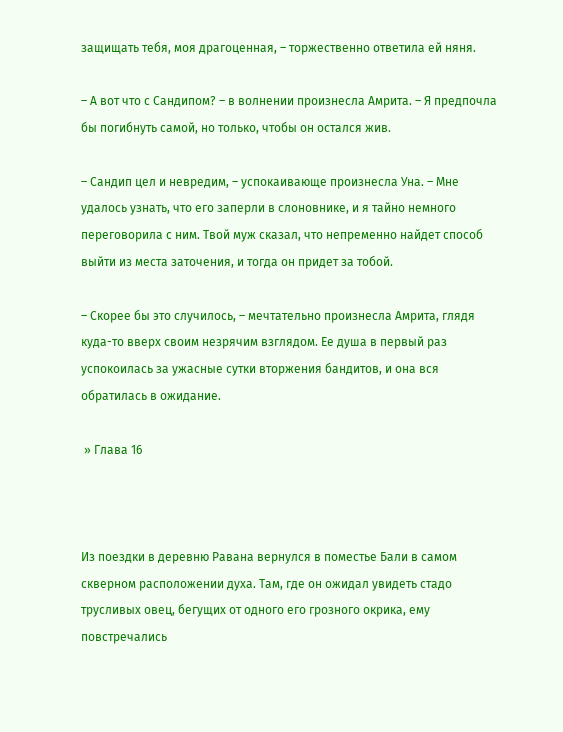защищать тебя, моя драгоценная, – торжественно ответила ей няня.

– А вот что с Сандипом? – в волнении произнесла Амрита. – Я предпочла бы погибнуть самой, но только, чтобы он остался жив.

– Сандип цел и невредим, – успокаивающе произнесла Уна. – Мне удалось узнать, что его заперли в слоновнике, и я тайно немного переговорила с ним. Твой муж сказал, что непременно найдет способ выйти из места заточения, и тогда он придет за тобой.

– Скорее бы это случилось, – мечтательно произнесла Амрита, глядя куда-то вверх своим незрячим взглядом. Ее душа в первый раз успокоилась за ужасные сутки вторжения бандитов, и она вся обратилась в ожидание.

 » Глава 16



Из поездки в деревню Равана вернулся в поместье Бали в самом скверном расположении духа. Там, где он ожидал увидеть стадо трусливых овец, бегущих от одного его грозного окрика, ему повстречались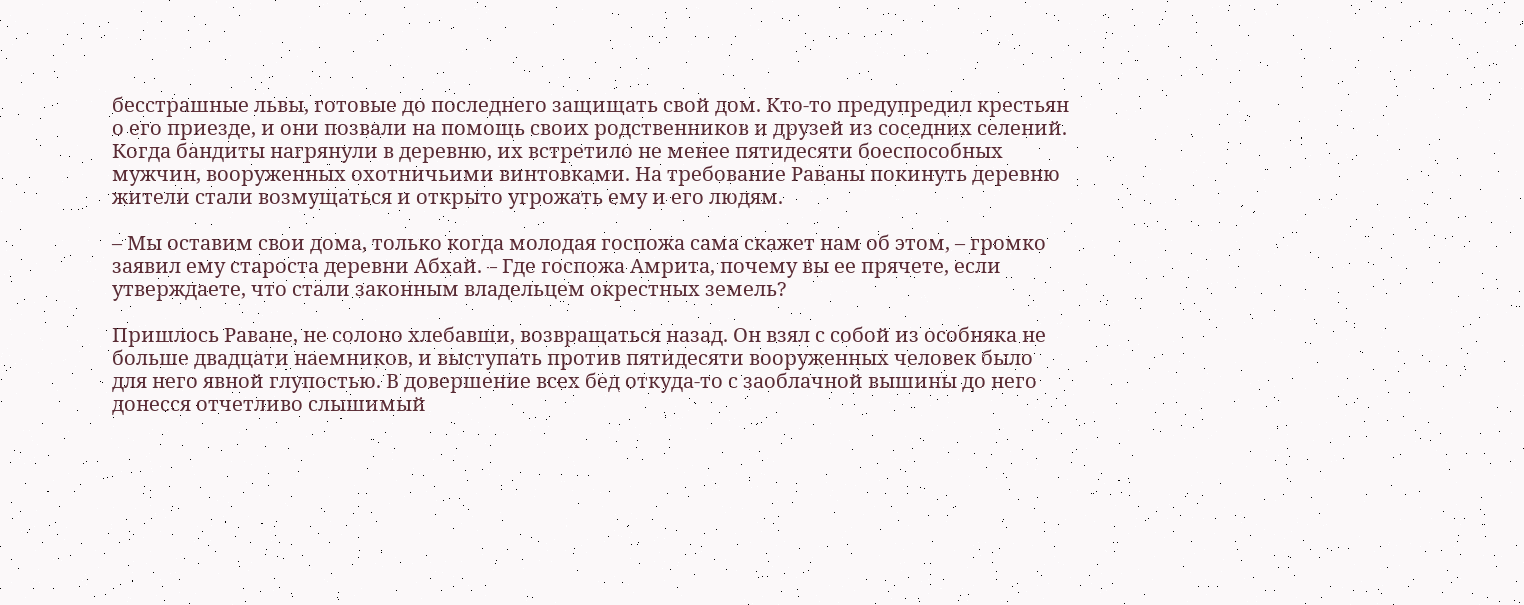бесстрашные львы, готовые до последнего защищать свой дом. Кто-то предупредил крестьян о его приезде, и они позвали на помощь своих родственников и друзей из соседних селений. Когда бандиты нагрянули в деревню, их встретило не менее пятидесяти боеспособных мужчин, вооруженных охотничьими винтовками. На требование Раваны покинуть деревню жители стали возмущаться и открыто угрожать ему и его людям.

– Мы оставим свои дома, только когда молодая госпожа сама скажет нам об этом, – громко заявил ему староста деревни Абхай. – Где госпожа Амрита, почему вы ее прячете, если утверждаете, что стали законным владельцем окрестных земель?

Пришлось Раване, не солоно хлебавши, возвращаться назад. Он взял с собой из особняка не больше двадцати наемников, и выступать против пятидесяти вооруженных человек было для него явной глупостью. В довершение всех бед откуда-то с заоблачной вышины до него донесся отчетливо слышимый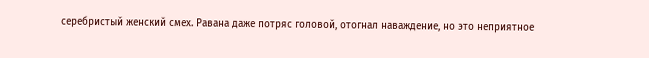серебристый женский смех. Равана даже потряс головой, отогнал наваждение, но это неприятное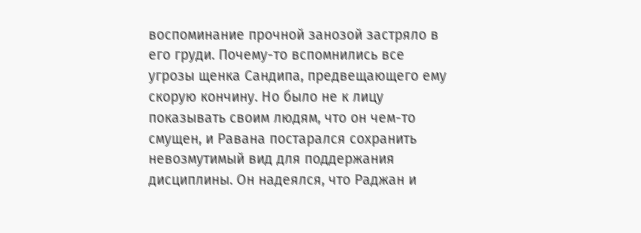воспоминание прочной занозой застряло в его груди. Почему-то вспомнились все угрозы щенка Сандипа, предвещающего ему скорую кончину. Но было не к лицу показывать своим людям, что он чем-то смущен, и Равана постарался сохранить невозмутимый вид для поддержания дисциплины. Он надеялся, что Раджан и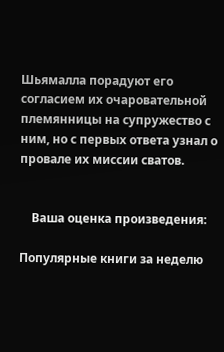Шьямалла порадуют его согласием их очаровательной племянницы на супружество с ним, но с первых ответа узнал о провале их миссии сватов.


    Ваша оценка произведения:

Популярные книги за неделю